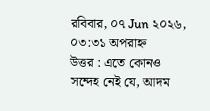রবিবার, ০৭ Jun ২০২৬, ০৩:৩১ অপরাহ্ন
উত্তর : এতে কোনও সন্দেহ নেই যে, আদম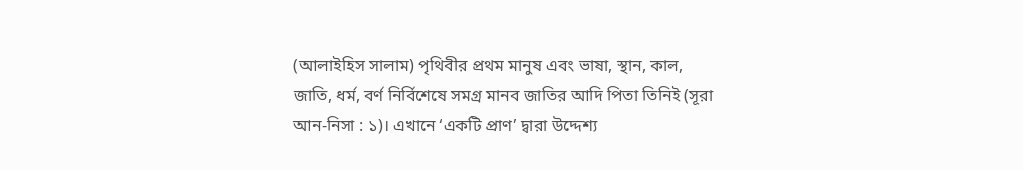(আলাইহিস সালাম) পৃথিবীর প্রথম মানুষ এবং ভাষা, স্থান, কাল, জাতি, ধর্ম, বর্ণ নির্বিশেষে সমগ্র মানব জাতির আদি পিতা তিনিই (সূরা আন-নিসা : ১)। এখানে ‘একটি প্রাণ’ দ্বারা উদ্দেশ্য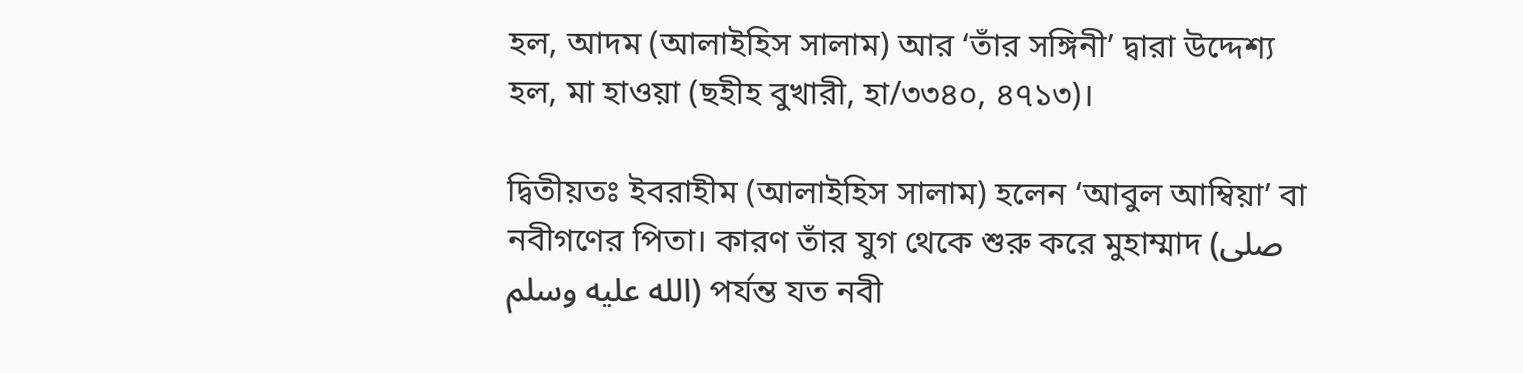হল, আদম (আলাইহিস সালাম) আর ‘তাঁর সঙ্গিনী’ দ্বারা উদ্দেশ্য হল, মা হাওয়া (ছহীহ বুখারী, হা/৩৩৪০, ৪৭১৩)।

দ্বিতীয়তঃ ইবরাহীম (আলাইহিস সালাম) হলেন ‘আবুল আম্বিয়া’ বা নবীগণের পিতা। কারণ তাঁর যুগ থেকে শুরু করে মুহাম্মাদ (صلى الله عليه وسلم) পর্যন্ত যত নবী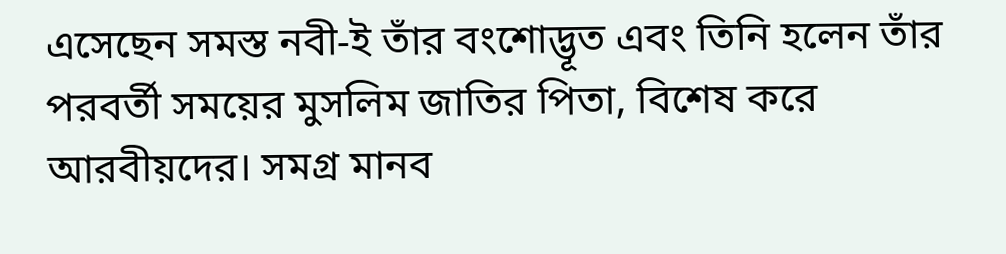এসেছেন সমস্ত নবী-ই তাঁর বংশোদ্ভূত এবং তিনি হলেন তাঁর পরবর্তী সময়ের মুসলিম জাতির পিতা, বিশেষ করে আরবীয়দের। সমগ্র মানব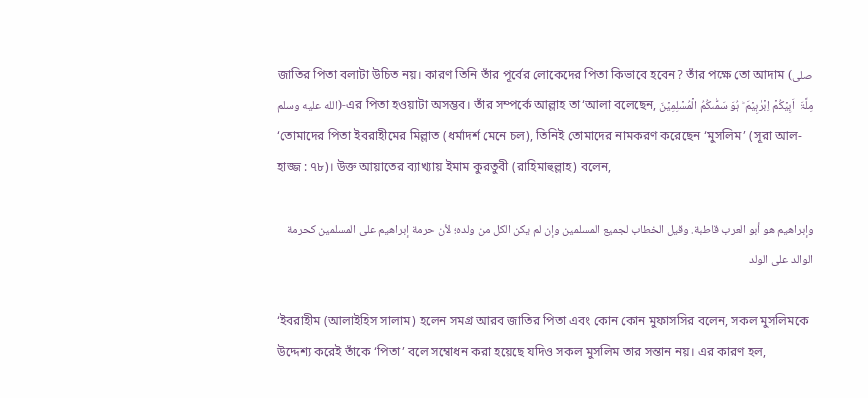জাতির পিতা বলাটা উচিত নয়। কারণ তিনি তাঁর পূর্বের লোকেদের পিতা কিভাবে হবেন? তাঁর পক্ষে তো আদাম (صلى الله عليه وسلم)-এর পিতা হওয়াটা অসম্ভব। তাঁর সম্পর্কে আল্লাহ তা‘আলা বলেছেন, مِلَّۃَ  اَبِیۡکُمۡ اِبۡرٰہِیۡمَ ؕ ہُوَ سَمّٰىکُمُ الۡمُسۡلِمِیۡنَ ‘তোমাদের পিতা ইবরাহীমের মিল্লাত (ধর্মাদর্শ মেনে চল), তিনিই তোমাদের নামকরণ করেছেন ‘মুসলিম’ (সূরা আল-হাজ্জ : ৭৮)। উক্ত আয়াতের ব্যাখ্যায় ইমাম কুরতুবী (রাহিমাহুল্লাহ) বলেন,

وإبراهيم هو أبو العرب قاطبة. وقيل الخطاب لجميع المسلمين وإن لم يكن الكل من ولده؛ لأن حرمة إبراهيم على المسلمين كحرمة الوالد على الولد

‘ইবরাহীম (আলাইহিস সালাম) হলেন সমগ্র আরব জাতির পিতা এবং কোন কোন মুফাসসির বলেন, সকল মুসলিমকে উদ্দেশ্য করেই তাঁকে ‘পিতা’ বলে সম্বোধন করা হয়েছে যদিও সকল মুসলিম তার সন্তান নয়। এর কারণ হল,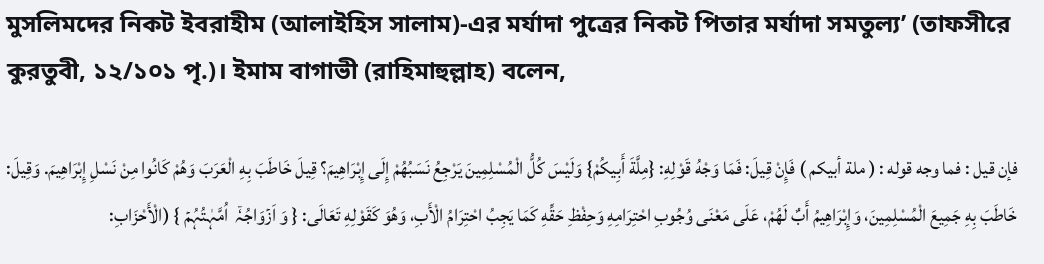মুসলিমদের নিকট ইবরাহীম (আলাইহিস সালাম)-এর মর্যাদা পুত্রের নিকট পিতার মর্যাদা সমতুল্য’ (তাফসীরে কুরতুবী, ১২/১০১ পৃ.)। ইমাম বাগাভী (রাহিমাহুল্লাহ) বলেন,

فإن قيل : فما وجه قوله : ( ملة أبيكم ) فَإِنْ قِيلَ: فَمَا وَجْهُ قَوْلِهِ: {مِلَّةَ أَبِيكُمْ} وَلَيْسَ كُلُّ الْمُسْلِمِينَ يَرْجِعُ نَسَبُهُمْ إِلَى إِبْرَاهِيمَ؟ قِيلَ خَاطَبَ بِهِ الْعَرَبَ وَهُمْ كَانُوا مِنْ نَسْلِ إِبْرَاهِيمَ. وَقِيلَ: خَاطَبَ بِهِ جَمِيعَ الْمُسْلِمِينَ، وَإِبْرَاهِيمُ أَبٌ لَهُمْ، عَلَى مَعْنَى وُجُوبِ احْتِرَامِهِ وَحِفْظِ حَقِّهِ كَمَا يَجِبُ احْتِرَامُ الْأَبِ، وَهُوَ كَقَوْلِهِ تَعَالَى: { وَ اَزۡوَاجُہٗۤ  اُمَّہٰتُہُمۡ } (الْأَحْزَابِ: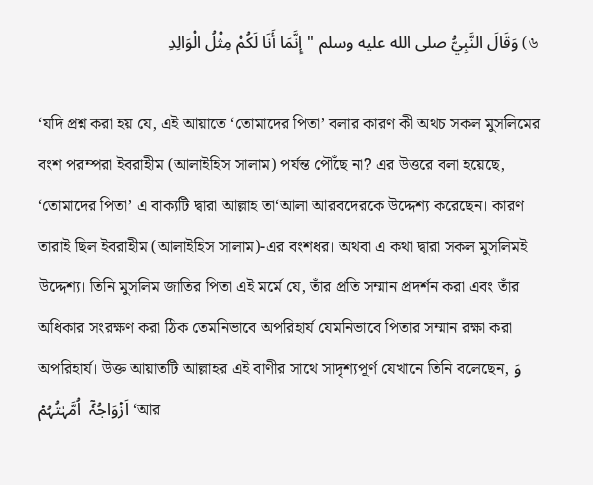৬) وَقَالَ النَّبِيُّ صلى الله عليه وسلم "إِنَّمَا أَنَا لَكُمْ مِثْلُ الْوَالِدِ

‘যদি প্রশ্ন করা হয় যে, এই আয়াতে ‘তোমাদের পিতা’ বলার কারণ কী অথচ সকল মুসলিমের বংশ পরম্পরা ইবরাহীম (আলাইহিস সালাম) পর্যন্ত পৌঁছে না? এর উত্তরে বলা হয়েছে, ‘তোমাদের পিতা’ এ বাক্যটি দ্বারা আল্লাহ তা‘আলা আরবদেরকে উদ্দেশ্য করেছেন। কারণ তারাই ছিল ইবরাহীম (আলাইহিস সালাম)-এর বংশধর। অথবা এ কথা দ্বারা সকল মুসলিমই উদ্দেশ্য। তিনি মুসলিম জাতির পিতা এই মর্মে যে, তাঁর প্রতি সম্মান প্রদর্শন করা এবং তাঁর অধিকার সংরক্ষণ করা ঠিক তেমনিভাবে অপরিহার্য যেমনিভাবে পিতার সম্মান রক্ষা করা অপরিহার্য। উক্ত আয়াতটি আল্লাহর এই বাণীর সাথে সাদৃশ্যপূর্ণ যেখানে তিনি বলেছেন, وَ اَزۡوَاجُہٗۤ  اُمَّہٰتُہُمۡ ‘আর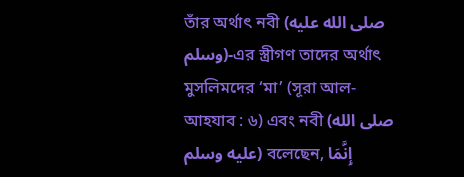তাঁর অর্থাৎ নবী (صلى الله عليه وسلم)-এর স্ত্রীগণ তাদের অর্থাৎ মুসলিমদের ‘মা’ (সূরা আল-আহযাব : ৬) এবং নবী (صلى الله عليه وسلم) বলেছেন, إِنَّمَا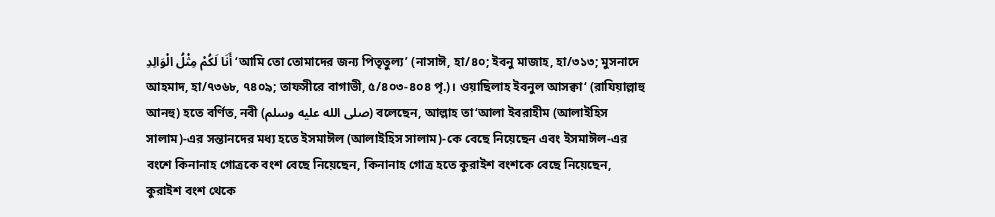أَنَا لَكُمْ مِثْلُ الْوَالِدِ ‘আমি তো তোমাদের জন্য পিতৃতুল্য’ (নাসাঈ, হা/৪০; ইবনু মাজাহ, হা/৩১৩; মুসনাদে আহমাদ, হা/৭৩৬৮, ৭৪০৯; তাফসীরে বাগাভী, ৫/৪০৩-৪০৪ পৃ.)। ওয়াছিলাহ ইবনুল আসক্বা‘ (রাযিয়াল্লাহু আনহু) হতে বর্ণিত, নবী (صلى الله عليه وسلم) বলেছেন, আল্লাহ তা‘আলা ইবরাহীম (আলাইহিস সালাম)-এর সন্তানদের মধ্য হতে ইসমাঈল (আলাইহিস সালাম)-কে বেছে নিয়েছেন এবং ইসমাঈল-এর বংশে কিনানাহ গোত্রকে বংশ বেছে নিয়েছেন, কিনানাহ গোত্র হতে কুরাইশ বংশকে বেছে নিয়েছেন, কুরাইশ বংশ থেকে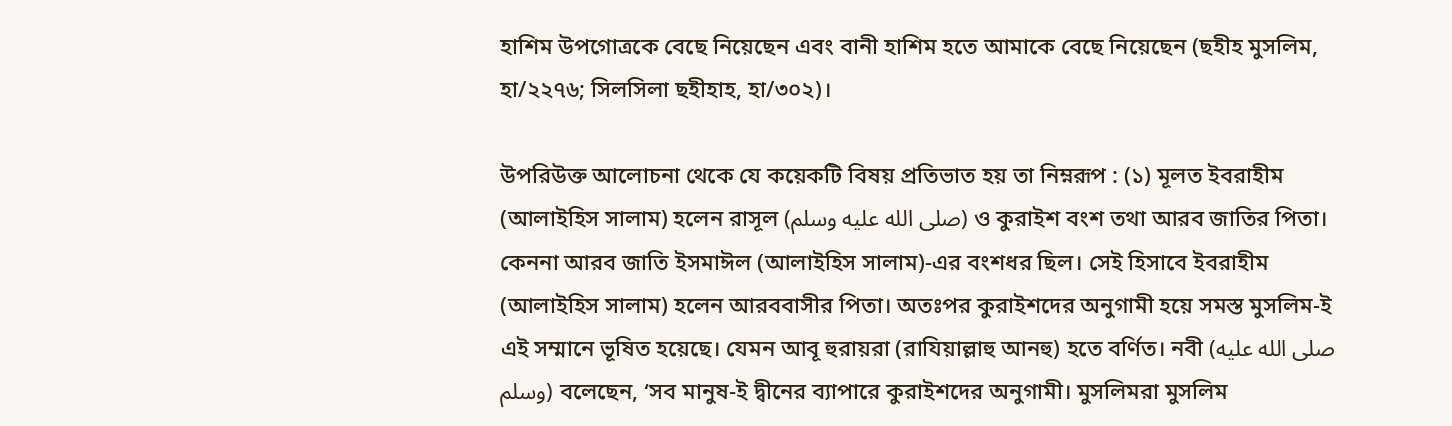হাশিম উপগোত্রকে বেছে নিয়েছেন এবং বানী হাশিম হতে আমাকে বেছে নিয়েছেন (ছহীহ মুসলিম, হা/২২৭৬; সিলসিলা ছহীহাহ, হা/৩০২)।

উপরিউক্ত আলোচনা থেকে যে কয়েকটি বিষয় প্রতিভাত হয় তা নিম্নরূপ : (১) মূলত ইবরাহীম (আলাইহিস সালাম) হলেন রাসূল (صلى الله عليه وسلم) ও কুরাইশ বংশ তথা আরব জাতির পিতা। কেননা আরব জাতি ইসমাঈল (আলাইহিস সালাম)-এর বংশধর ছিল। সেই হিসাবে ইবরাহীম (আলাইহিস সালাম) হলেন আরববাসীর পিতা। অতঃপর কুরাইশদের অনুগামী হয়ে সমস্ত মুসলিম-ই এই সম্মানে ভূষিত হয়েছে। যেমন আবূ হুরায়রা (রাযিয়াল্লাহু আনহু) হতে বর্ণিত। নবী (صلى الله عليه وسلم) বলেছেন, ‘সব মানুষ-ই দ্বীনের ব্যাপারে কুরাইশদের অনুগামী। মুসলিমরা মুসলিম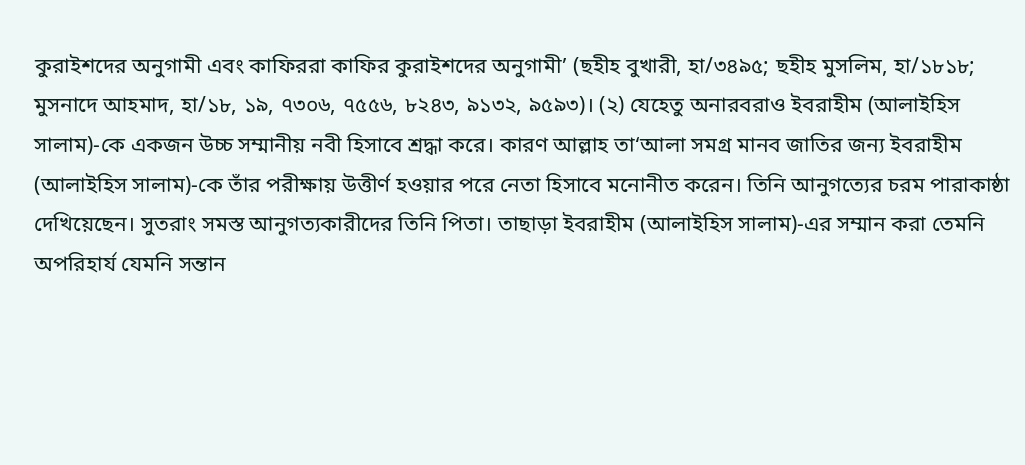কুরাইশদের অনুগামী এবং কাফিররা কাফির কুরাইশদের অনুগামী’ (ছহীহ বুখারী, হা/৩৪৯৫; ছহীহ মুসলিম, হা/১৮১৮; মুসনাদে আহমাদ, হা/১৮, ১৯, ৭৩০৬, ৭৫৫৬, ৮২৪৩, ৯১৩২, ৯৫৯৩)। (২) যেহেতু অনারবরাও ইবরাহীম (আলাইহিস সালাম)-কে একজন উচ্চ সম্মানীয় নবী হিসাবে শ্রদ্ধা করে। কারণ আল্লাহ‌ তা‘আলা সমগ্র মানব জাতির জন্য ইবরাহীম (আলাইহিস সালাম)-কে তাঁর পরীক্ষায় উত্তীর্ণ হওয়ার পরে নেতা হিসাবে মনোনীত করেন। তিনি আনুগত্যের চরম পারাকাষ্ঠা দেখিয়েছেন। সুতরাং সমস্ত আনুগত্যকারীদের তিনি পিতা। তাছাড়া ইবরাহীম (আলাইহিস সালাম)-এর সম্মান করা তেমনি অপরিহার্য যেমনি সন্তান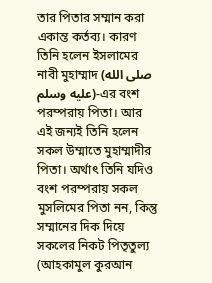তার পিতার সম্মান করা একান্ত কর্তব্য। কারণ তিনি হলেন ইসলামের নাবী মুহাম্মাদ (صلى الله عليه وسلم)-এর বংশ পরম্পরায় পিতা। আর এই জন্যই তিনি হলেন সকল উম্মাতে মুহাম্মাদীর পিতা। অর্থাৎ তিনি যদিও বংশ পরম্পরায় সকল মুসলিমের পিতা নন, কিন্তু সম্মানের দিক দিয়ে সকলের নিকট পিতৃতুল্য (আহকামুল কুরআন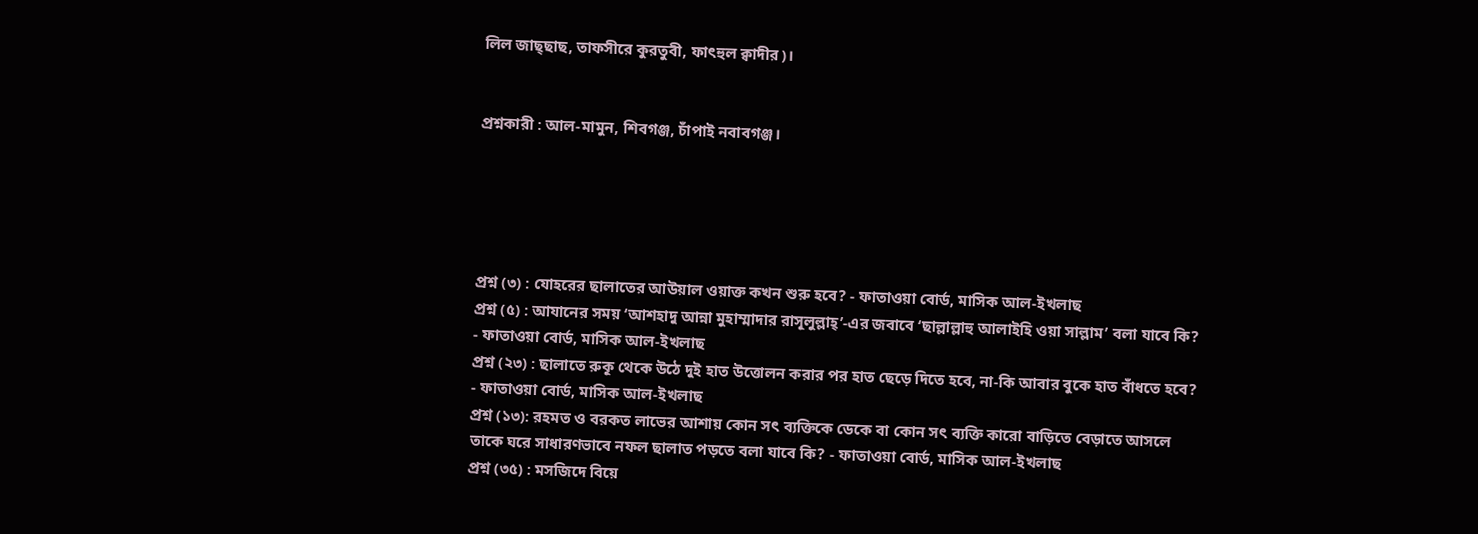লিল জাছ্ছাছ, তাফসীরে কুরতুবী, ফাৎহুল ক্বাদীর)।


প্রশ্নকারী : আল-মামুন, শিবগঞ্জ, চাঁপাই নবাবগঞ্জ।





প্রশ্ন (৩) : যোহরের ছালাতের আউয়াল ওয়াক্ত কখন শুরু হবে? - ফাতাওয়া বোর্ড, মাসিক আল-ইখলাছ
প্রশ্ন (৫) : আযানের সময় ‘আশহাদু আন্না মুহাম্মাদার রাসূলুল্লাহ্’-এর জবাবে ‘ছাল্লাল্লাহু আলাইহি ওয়া সাল্লাম’ বলা যাবে কি? - ফাতাওয়া বোর্ড, মাসিক আল-ইখলাছ
প্রশ্ন (২৩) : ছালাতে রুকূ থেকে উঠে দুই হাত উত্তোলন করার পর হাত ছেড়ে দিতে হবে, না-কি আবার বুকে হাত বাঁধতে হবে? - ফাতাওয়া বোর্ড, মাসিক আল-ইখলাছ
প্রশ্ন (১৩): রহমত ও বরকত লাভের আশায় কোন সৎ ব্যক্তিকে ডেকে বা কোন সৎ ব্যক্তি কারো বাড়িতে বেড়াতে আসলে তাকে ঘরে সাধারণভাবে নফল ছালাত পড়তে বলা যাবে কি? - ফাতাওয়া বোর্ড, মাসিক আল-ইখলাছ
প্রশ্ন (৩৫) : মসজিদে বিয়ে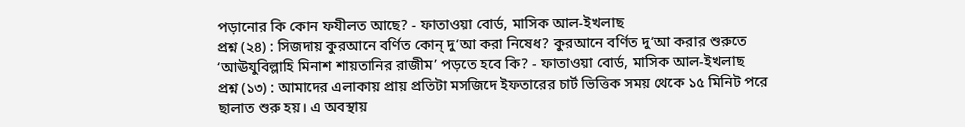পড়ানোর কি কোন ফযীলত আছে? - ফাতাওয়া বোর্ড, মাসিক আল-ইখলাছ
প্রশ্ন (২৪) : সিজদায় কুরআনে বর্ণিত কোন্ দু‘আ করা নিষেধ? কুরআনে বর্ণিত দু‘আ করার শুরুতে ‘আঊযুবিল্লাহি মিনাশ শায়তানির রাজীম’ পড়তে হবে কি? - ফাতাওয়া বোর্ড, মাসিক আল-ইখলাছ
প্রশ্ন (১৩) : আমাদের এলাকায় প্রায় প্রতিটা মসজিদে ইফতারের চার্ট ভিত্তিক সময় থেকে ১৫ মিনিট পরে ছালাত শুরু হয়। এ অবস্থায়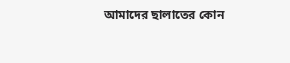আমাদের ছালাতের কোন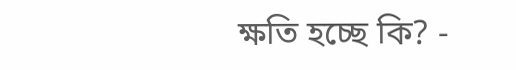ক্ষতি হচ্ছে কি? -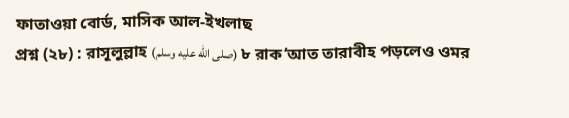ফাতাওয়া বোর্ড, মাসিক আল-ইখলাছ
প্রশ্ন (২৮) : রাসূলুল্লাহ (صلى الله عليه وسلم) ৮ রাক‘আত তারাবীহ পড়লেও ওমর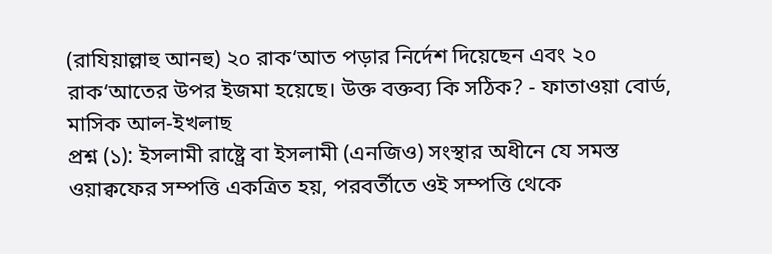(রাযিয়াল্লাহু আনহু) ২০ রাক‘আত পড়ার নির্দেশ দিয়েছেন এবং ২০ রাক‘আতের উপর ইজমা হয়েছে। উক্ত বক্তব্য কি সঠিক? - ফাতাওয়া বোর্ড, মাসিক আল-ইখলাছ
প্রশ্ন (১): ইসলামী রাষ্ট্রে বা ইসলামী (এনজিও) সংস্থার অধীনে যে সমস্ত ওয়াক্বফের সম্পত্তি একত্রিত হয়, পরবর্তীতে ওই সম্পত্তি থেকে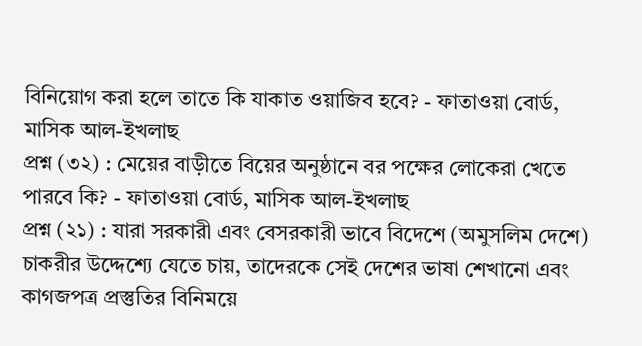বিনিয়োগ করা হলে তাতে কি যাকাত ওয়াজিব হবে? - ফাতাওয়া বোর্ড, মাসিক আল-ইখলাছ
প্রশ্ন (৩২) : মেয়ের বাড়ীতে বিয়ের অনুষ্ঠানে বর পক্ষের লোকেরা খেতে পারবে কি? - ফাতাওয়া বোর্ড, মাসিক আল-ইখলাছ
প্রশ্ন (২১) : যারা সরকারী এবং বেসরকারী ভাবে বিদেশে (অমুসলিম দেশে) চাকরীর উদ্দেশ্যে যেতে চায়, তাদেরকে সেই দেশের ভাষা শেখানো এবং কাগজপত্র প্রস্তুতির বিনিময়ে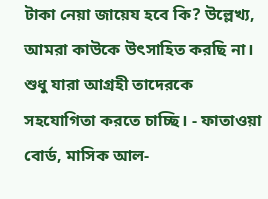টাকা নেয়া জায়েয হবে কি? উল্লেখ্য, আমরা কাউকে উৎসাহিত করছি না। শুধু যারা আগ্রহী তাদেরকে সহযোগিতা করতে চাচ্ছি। - ফাতাওয়া বোর্ড, মাসিক আল-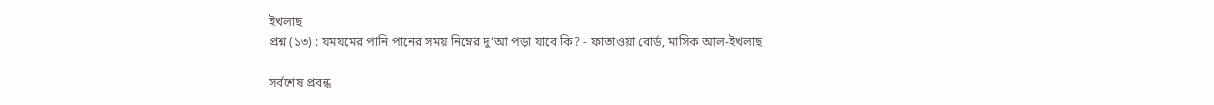ইখলাছ
প্রশ্ন (১৩) : যমযমের পানি পানের সময় নিম্নের দু‘আ পড়া যাবে কি? - ফাতাওয়া বোর্ড, মাসিক আল-ইখলাছ

সর্বশেষ প্রবন্ধ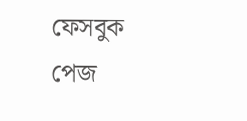ফেসবুক পেজ